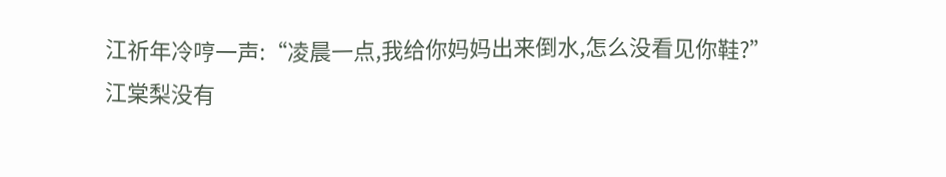江祈年冷哼一声:“凌晨一点,我给你妈妈出来倒水,怎么没看见你鞋?”
江棠梨没有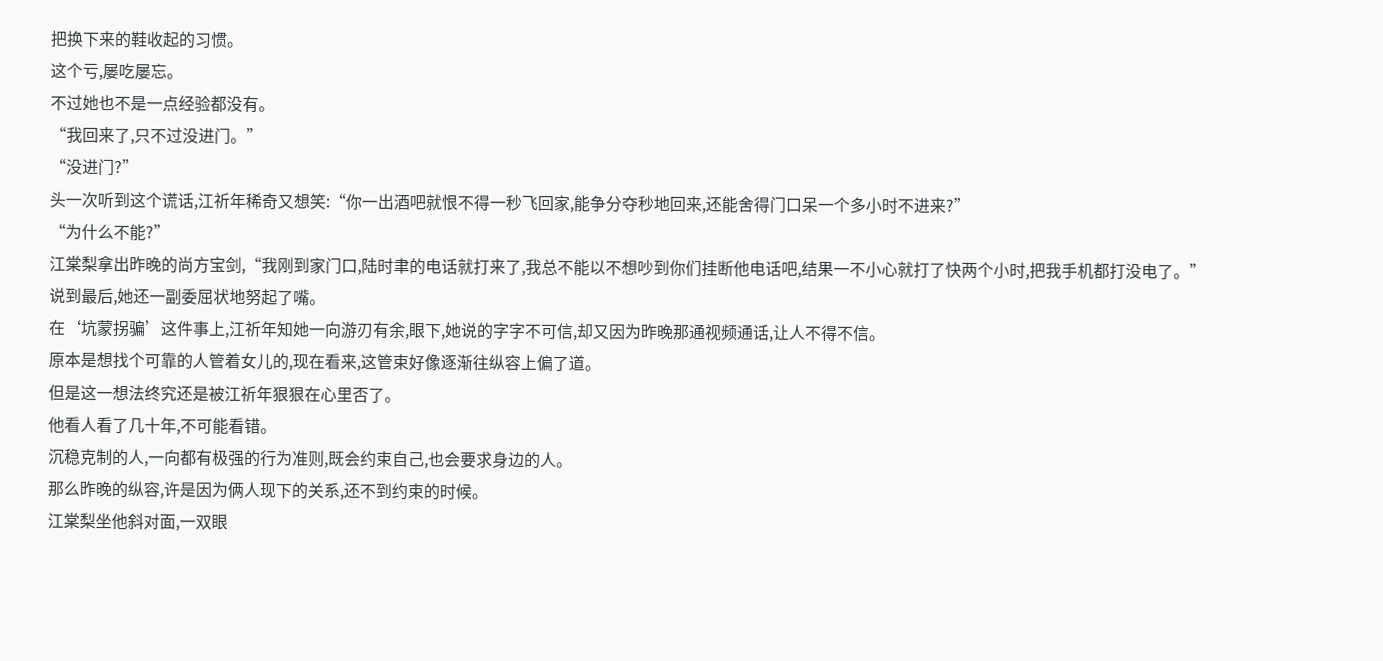把换下来的鞋收起的习惯。
这个亏,屡吃屡忘。
不过她也不是一点经验都没有。
“我回来了,只不过没进门。”
“没进门?”
头一次听到这个谎话,江祈年稀奇又想笑:“你一出酒吧就恨不得一秒飞回家,能争分夺秒地回来,还能舍得门口呆一个多小时不进来?”
“为什么不能?”
江棠梨拿出昨晚的尚方宝剑,“我刚到家门口,陆时聿的电话就打来了,我总不能以不想吵到你们挂断他电话吧,结果一不小心就打了快两个小时,把我手机都打没电了。”
说到最后,她还一副委屈状地努起了嘴。
在‘坑蒙拐骗’这件事上,江祈年知她一向游刃有余,眼下,她说的字字不可信,却又因为昨晚那通视频通话,让人不得不信。
原本是想找个可靠的人管着女儿的,现在看来,这管束好像逐渐往纵容上偏了道。
但是这一想法终究还是被江祈年狠狠在心里否了。
他看人看了几十年,不可能看错。
沉稳克制的人,一向都有极强的行为准则,既会约束自己,也会要求身边的人。
那么昨晚的纵容,许是因为俩人现下的关系,还不到约束的时候。
江棠梨坐他斜对面,一双眼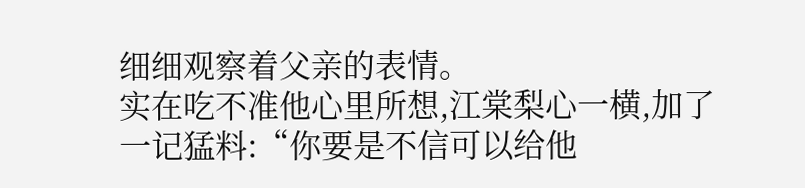细细观察着父亲的表情。
实在吃不准他心里所想,江棠梨心一横,加了一记猛料:“你要是不信可以给他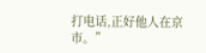打电话,正好他人在京市。”